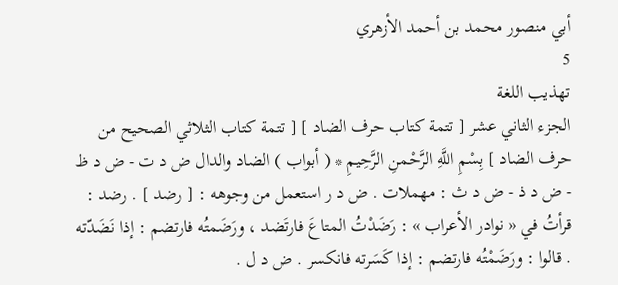أبي منصور محمد بن أحمد الأزهري
5
تهذيب اللغة
الجزء الثاني عشر [ تتمة كتاب حرف الضاد ] [ تتمة كتاب الثلاثي الصحيح من حرف الضاد ] بِسْمِ اللَّهِ الرَّحْمنِ الرَّحِيمِ * ( أبواب ) الضاد والدال ض د ت - ض د ظ - ض د ذ - ض د ث : مهملات . ض د ر استعمل من وجوهه : [ رضد ] . رضد : قرأتُ في « نوادر الأعراب » : رَضَدْتُ المتاعَ فارتَضد ، ورَضَمتُه فارتضم : إذا نَضَدّته . قالوا : ورَضَمْتُه فارتضم : إذا كَسَرته فانكسر . ض د ل .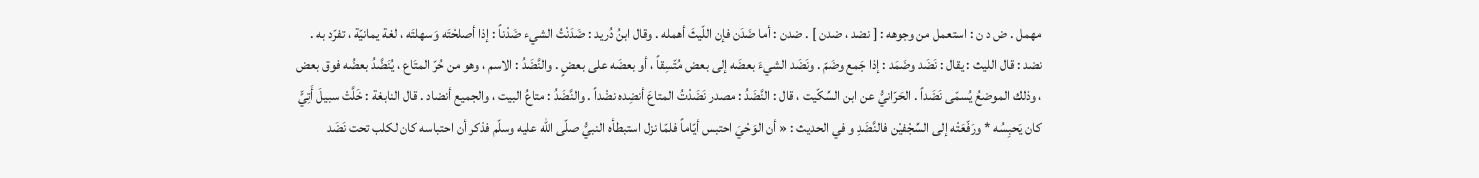مهمل . ض د ن : استعمل من وجوهه : [ نضد ، ضدن ] . ضدن : أما ضَدَن فإن اللّيثَ أهمله . وقال ابنُ دُريد : ضَدَنْتُ الشيء ضَدْناً : إذا أصلحْتَه وَسهلتَه ، لغة يمانيّة ، تفرّد به . نضد : قال الليث : يقال : نَضَد وضَمَد : إذا جَمع وضَمّ . ونَضَد الشيءَ بعضَه إلى بعض مُتّسِقاً ، أو بعضَه على بعضٍ . والنَّضَدُ : الاسم ، وهو من حُرّ المتَاع ، يُنَضَّدُ بعضُه فوق بعض ، وذلك الموضعُ يُسمّى نَضَداً . الحَرّانيُّ عن ابن السِّكّيت ، قال : النَّضَدُ : مصدر نَضَدْتُ المتاعَ أنضِده نضْداً . والنَّضَدُ : متاعُ البيت ، والجميع أنضاد . قال النابغة : خَلَّتْ سبيلَ أَتِيٍّ كان يَحبِسُه * ورَفّعَتْه إلى السِّجْفيْن فالنَّضَدِ و في الحديث : « أن الوَحْيَ احتبس أيّاماً فلمّا نزل استبطأه النبيُّ صلّى اللّه عليه وسلّم فذكر أن احتباسه كان لكلب تحت نَضَد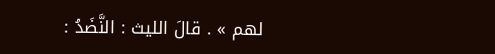لهم » . قالَ الليث : النَّضَدُ :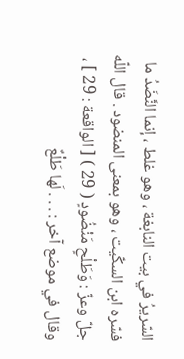السّريرُ في بيت النابغة ، وهو غلط ، إنما النَّضَدُ ما فسّره ابن السكّيت ، وهو بمعنى المنضود . قال اللّه جلّ وعزّ : وَطَلْحٍ مَنْضُودٍ ( 29 ) [ الواقعة : 29 ] ، وقال في موضع آخر : . . . لَها طَلْعٌ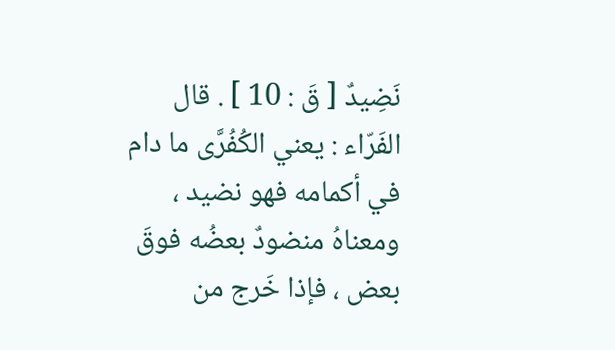نَضِيدٌ [ قَ : 10 ] . قال الفَرّاء : يعني الكُفُرَّى ما دام في أكمامه فهو نضيد ، ومعناهُ منضودٌ بعضُه فوقَ بعض ، فإذا خَرج من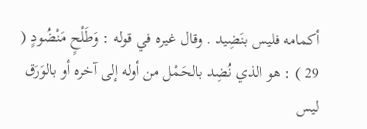أكمامه فليس بنَضِيد . وقال غيره في قوله : وَطَلْحٍ مَنْضُودٍ ( 29 ) : هو الذي نُضِد بالحَمْل من أوله إلى آخره أو بالوَرَق ليس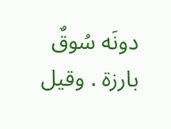دونَه سُوقٌ بارزة . وقيل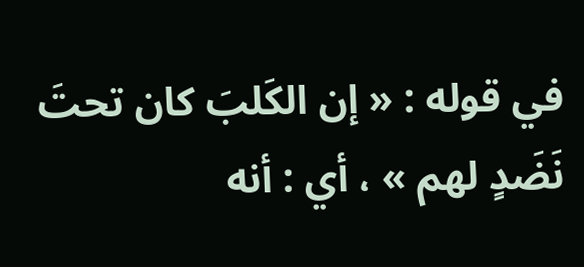في قوله : « إن الكَلبَ كان تحتَ نَضَدٍ لهم » ، أي : أنه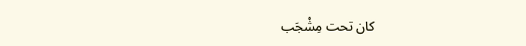كان تحت مِشْجَب